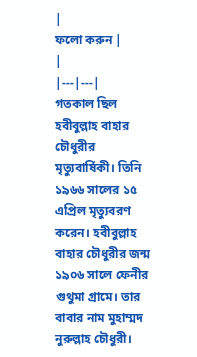|
ফলো করুন |
|
|---|---|
গতকাল ছিল হবীবুল্লাহ বাহার চৌধুরীর মৃত্যুবার্ষিকী। তিনি ১৯৬৬ সালের ১৫ এপ্রিল মৃত্যুবরণ করেন। হবীবুল্লাহ বাহার চৌধুরীর জন্ম ১৯০৬ সালে ফেনীর গুথুমা গ্রামে। তার বাবার নাম মুহাম্মদ নুরুল্লাহ চৌধুরী।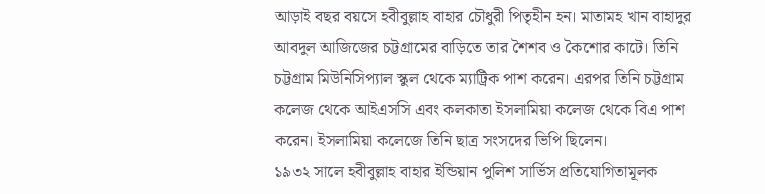আড়াই বছর বয়সে হবীবুল্লাহ বাহার চৌধুরী পিতৃহীন হন। মাতামহ খান বাহাদুর আবদুল আজিজের চট্টগ্রামের বাড়িতে তার শৈশব ও কৈশোর কাটে। তিনি চট্টগ্রাম মিউনিসিপ্যাল স্কুল থেকে ম্যাট্রিক পাশ করেন। এরপর তিনি চট্টগ্রাম কলেজ থেকে আইএসসি এবং কলকাতা ইসলামিয়া কলেজ থেকে বিএ পাশ করেন। ইসলামিয়া কলেজে তিনি ছাত্র সংসদের ভিপি ছিলেন।
১৯৩২ সালে হবীবুল্লাহ বাহার ইন্ডিয়ান পুলিশ সার্ভিস প্রতিযোগিতামূলক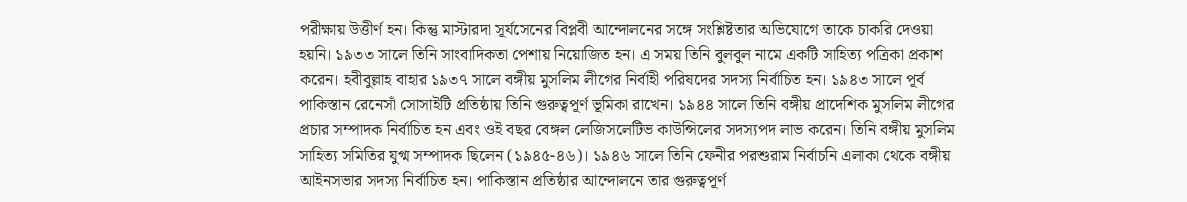পরীক্ষায় উত্তীর্ণ হন। কিন্তু মাস্টারদা সূর্যসেনের বিপ্লবী আন্দোলনের সঙ্গে সংশ্লিষ্টতার অভিযোগে তাকে চাকরি দেওয়া হয়নি। ১৯৩৩ সালে তিনি সাংবাদিকতা পেশায় নিয়োজিত হন। এ সময় তিনি বুলবুল নামে একটি সাহিত্য পত্রিকা প্রকাশ করেন। হবীবুল্লাহ বাহার ১৯৩৭ সালে বঙ্গীয় মুসলিম লীগের নির্বাহী পরিষদের সদস্য নির্বাচিত হন। ১৯৪৩ সালে পূর্ব পাকিস্তান রেনেসাঁ সোসাইটি প্রতিষ্ঠায় তিনি গুরুত্বপূর্ণ ভূমিকা রাখেন। ১৯৪৪ সালে তিনি বঙ্গীয় প্রাদেশিক মুসলিম লীগের প্রচার সম্পাদক নির্বাচিত হন এবং ওই বছর বেঙ্গল লেজিসলেটিভ কাউন্সিলের সদস্যপদ লাভ করেন। তিনি বঙ্গীয় মুসলিম সাহিত্য সমিতির যুগ্ম সম্পাদক ছিলেন (১৯৪৫-৪৬)। ১৯৪৬ সালে তিনি ফেনীর পরশুরাম নির্বাচনি এলাকা থেকে বঙ্গীয় আইনসভার সদস্য নির্বাচিত হন। পাকিস্তান প্রতিষ্ঠার আন্দোলনে তার গুরুত্বপূর্ণ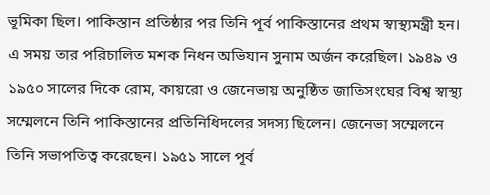ভূমিকা ছিল। পাকিস্তান প্রতিষ্ঠার পর তিনি পূর্ব পাকিস্তানের প্রথম স্বাস্থ্যমন্ত্রী হন। এ সময় তার পরিচালিত মশক নিধন অভিযান সুনাম অর্জন করেছিল। ১৯৪৯ ও ১৯৫০ সালের দিকে রোম, কায়রো ও জেনেভায় অনুষ্ঠিত জাতিসংঘের বিশ্ব স্বাস্থ্য সম্মেলনে তিনি পাকিস্তানের প্রতিনিধিদলের সদস্য ছিলেন। জেনেভা সম্মেলনে তিনি সভাপতিত্ব করেছেন। ১৯৫১ সালে পূর্ব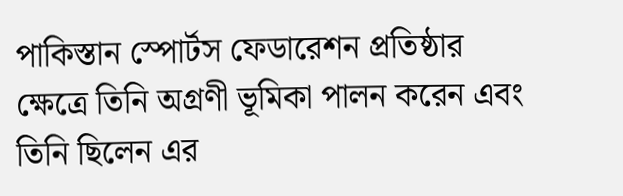পাকিস্তান স্পোর্টস ফেডারেশন প্রতিষ্ঠার ক্ষেত্রে তিনি অগ্রণী ভূমিকা পালন করেন এবং তিনি ছিলেন এর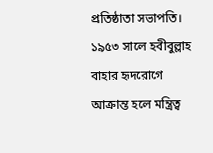প্রতিষ্ঠাতা সভাপতি। ১৯৫৩ সালে হবীবুল্লাহ বাহার হৃদরোগে আক্রান্ত হলে মন্ত্রিত্ব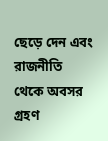ছেড়ে দেন এবং রাজনীতি থেকে অবসর গ্রহণ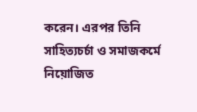করেন। এরপর তিনি সাহিত্যচর্চা ও সমাজকর্মে নিয়োজিত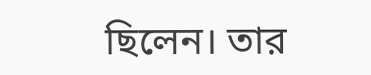ছিলেন। তার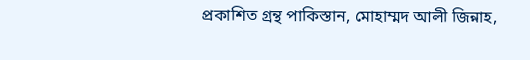প্রকাশিত গ্রন্থ পাকিস্তান, মোহাম্মদ আলী জিন্নাহ,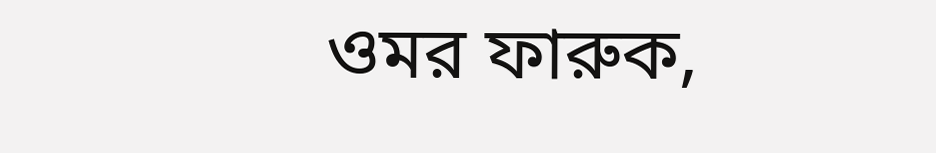ওমর ফারুক,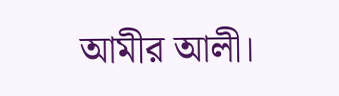আমীর আলী।